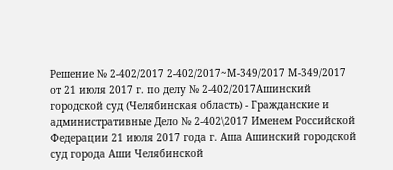Решение № 2-402/2017 2-402/2017~М-349/2017 М-349/2017 от 21 июля 2017 г. по делу № 2-402/2017Ашинский городской суд (Челябинская область) - Гражданские и административные Дело № 2-402\2017 Именем Российской Федерации 21 июля 2017 года г. Аша Ашинский городской суд города Аши Челябинской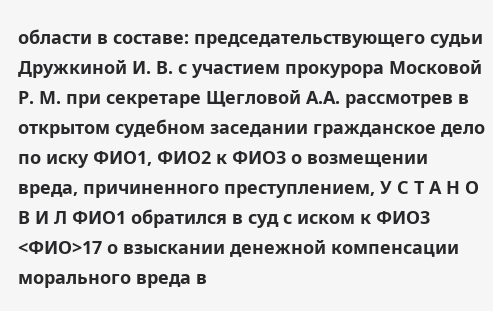области в составе: председательствующего судьи Дружкиной И. В. с участием прокурора Московой Р. М. при секретаре Щегловой А.А. рассмотрев в открытом судебном заседании гражданское дело по иску ФИО1, ФИО2 к ФИО3 о возмещении вреда, причиненного преступлением, У С Т А Н О В И Л ФИО1 обратился в суд с иском к ФИО3 <ФИО>17 о взыскании денежной компенсации морального вреда в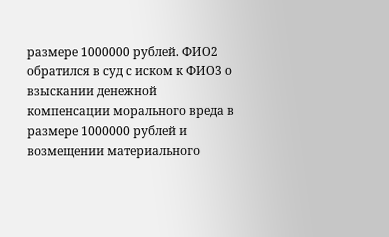размере 1000000 рублей. ФИО2 обратился в суд с иском к ФИО3 о взыскании денежной компенсации морального вреда в размере 1000000 рублей и возмещении материального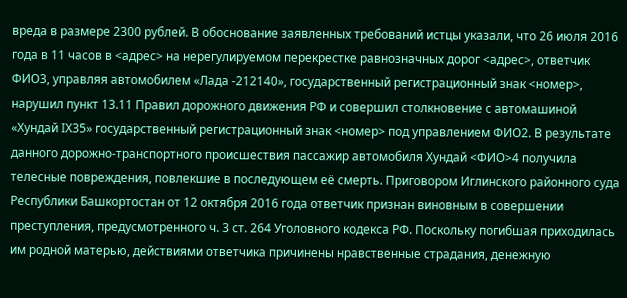вреда в размере 2300 рублей. В обоснование заявленных требований истцы указали, что 26 июля 2016 года в 11 часов в <адрес> на нерегулируемом перекрестке равнозначных дорог <адрес>, ответчик ФИО3, управляя автомобилем «Лада -212140», государственный регистрационный знак <номер>, нарушил пункт 13.11 Правил дорожного движения РФ и совершил столкновение с автомашиной «Хундай IХ35» государственный регистрационный знак <номер> под управлением ФИО2. В результате данного дорожно-транспортного происшествия пассажир автомобиля Хундай <ФИО>4 получила телесные повреждения, повлекшие в последующем её смерть. Приговором Иглинского районного суда Республики Башкортостан от 12 октября 2016 года ответчик признан виновным в совершении преступления, предусмотренного ч. 3 ст. 264 Уголовного кодекса РФ. Поскольку погибшая приходилась им родной матерью, действиями ответчика причинены нравственные страдания, денежную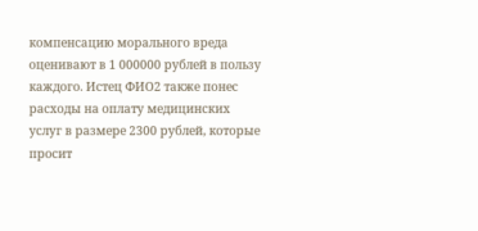компенсацию морального вреда оценивают в 1 000000 рублей в пользу каждого. Истец ФИО2 также понес расходы на оплату медицинских услуг в размере 2300 рублей, которые просит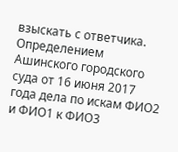взыскать с ответчика. Определением Ашинского городского суда от 16 июня 2017 года дела по искам ФИО2 и ФИО1 к ФИО3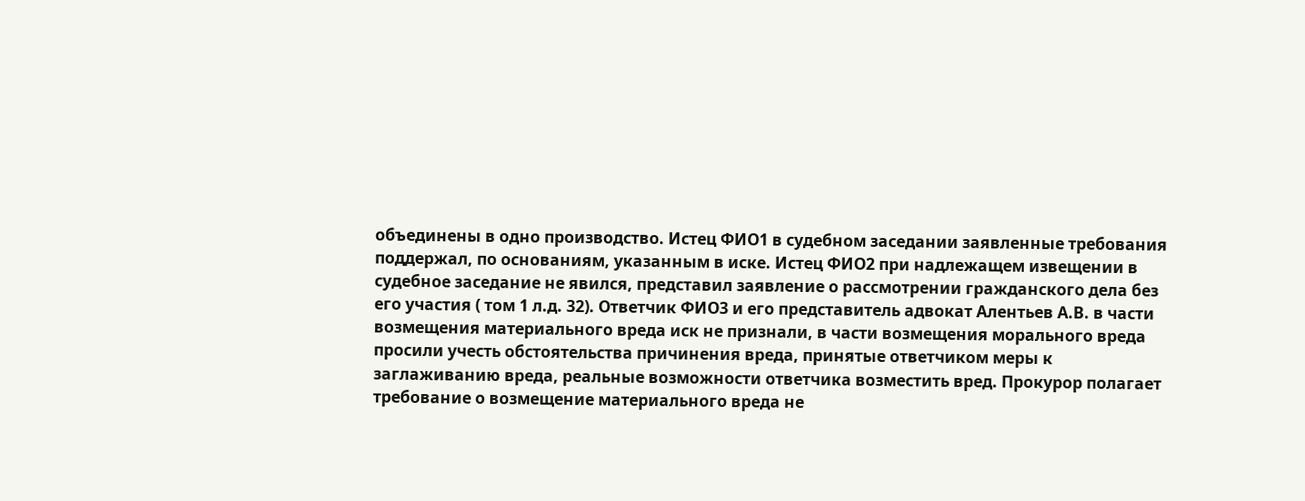объединены в одно производство. Истец ФИО1 в судебном заседании заявленные требования поддержал, по основаниям, указанным в иске. Истец ФИО2 при надлежащем извещении в судебное заседание не явился, представил заявление о рассмотрении гражданского дела без его участия ( том 1 л.д. 32). Ответчик ФИО3 и его представитель адвокат Алентьев А.В. в части возмещения материального вреда иск не признали, в части возмещения морального вреда просили учесть обстоятельства причинения вреда, принятые ответчиком меры к заглаживанию вреда, реальные возможности ответчика возместить вред. Прокурор полагает требование о возмещение материального вреда не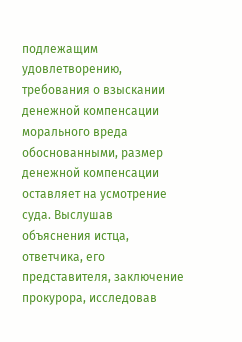подлежащим удовлетворению, требования о взыскании денежной компенсации морального вреда обоснованными, размер денежной компенсации оставляет на усмотрение суда. Выслушав объяснения истца, ответчика, его представителя, заключение прокурора, исследовав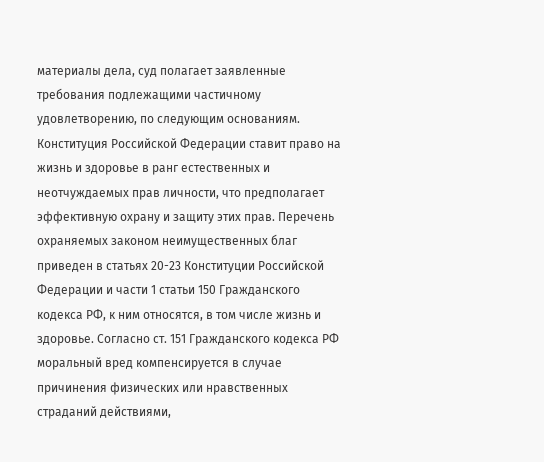материалы дела, суд полагает заявленные требования подлежащими частичному удовлетворению, по следующим основаниям. Конституция Российской Федерации ставит право на жизнь и здоровье в ранг естественных и неотчуждаемых прав личности, что предполагает эффективную охрану и защиту этих прав. Перечень охраняемых законом неимущественных благ приведен в статьях 20-23 Конституции Российской Федерации и части 1 статьи 150 Гражданского кодекса РФ, к ним относятся, в том числе жизнь и здоровье. Согласно ст. 151 Гражданского кодекса РФ моральный вред компенсируется в случае причинения физических или нравственных страданий действиями,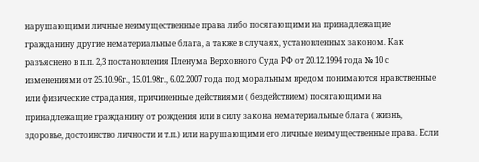нарушающими личные неимущественные права либо посягающими на принадлежащие гражданину другие нематериальные блага, а также в случаях, установленных законом. Как разъяснено в п.п. 2,3 постановления Пленума Верховного Суда РФ от 20.12.1994 года № 10 с изменениями от 25.10.96г., 15.01.98г., 6.02.2007 года под моральным вредом понимаются нравственные или физические страдания, причиненные действиями ( бездействием) посягающими на принадлежащие гражданину от рождения или в силу закона нематериальные блага ( жизнь, здоровье, достоинство личности и т.п.) или нарушающими его личные неимущественные права. Если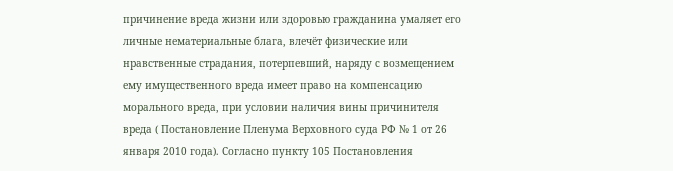причинение вреда жизни или здоровью гражданина умаляет его личные нематериальные блага, влечёт физические или нравственные страдания, потерпевший, наряду с возмещением ему имущественного вреда имеет право на компенсацию морального вреда, при условии наличия вины причинителя вреда ( Постановление Пленума Верховного суда РФ № 1 от 26 января 2010 года). Согласно пункту 105 Постановления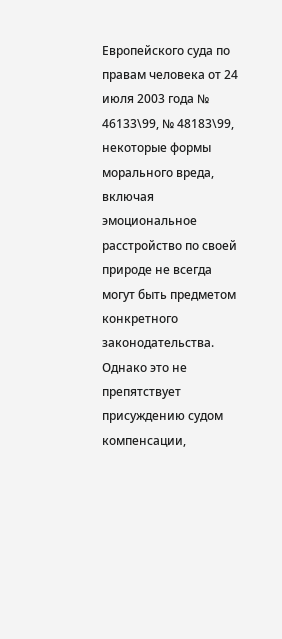Европейского суда по правам человека от 24 июля 2003 года № 46133\99, № 48183\99, некоторые формы морального вреда, включая эмоциональное расстройство по своей природе не всегда могут быть предметом конкретного законодательства. Однако это не препятствует присуждению судом компенсации,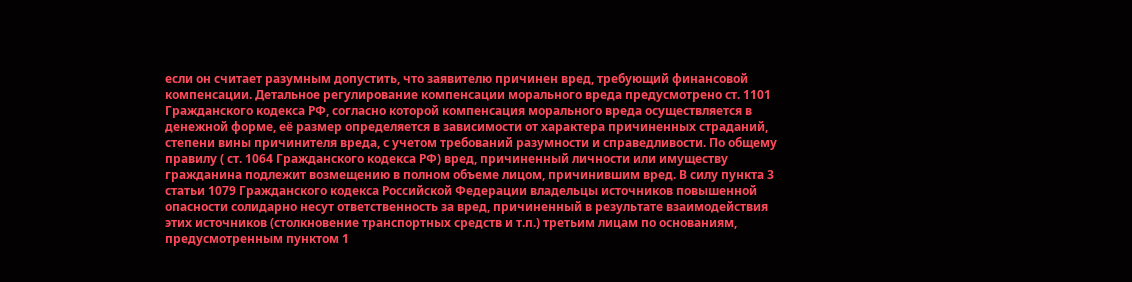если он считает разумным допустить, что заявителю причинен вред, требующий финансовой компенсации. Детальное регулирование компенсации морального вреда предусмотрено ст. 1101 Гражданского кодекса РФ, согласно которой компенсация морального вреда осуществляется в денежной форме, её размер определяется в зависимости от характера причиненных страданий, степени вины причинителя вреда, с учетом требований разумности и справедливости. По общему правилу ( ст. 1064 Гражданского кодекса РФ) вред, причиненный личности или имуществу гражданина подлежит возмещению в полном объеме лицом, причинившим вред. В силу пункта 3 статьи 1079 Гражданского кодекса Российской Федерации владельцы источников повышенной опасности солидарно несут ответственность за вред, причиненный в результате взаимодействия этих источников (столкновение транспортных средств и т.п.) третьим лицам по основаниям, предусмотренным пунктом 1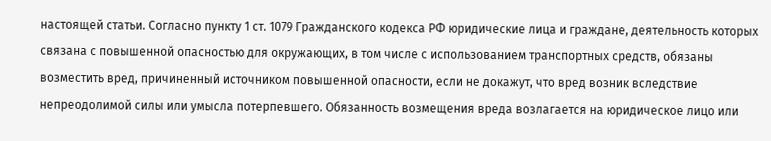настоящей статьи. Согласно пункту 1 ст. 1079 Гражданского кодекса РФ юридические лица и граждане, деятельность которых связана с повышенной опасностью для окружающих, в том числе с использованием транспортных средств, обязаны возместить вред, причиненный источником повышенной опасности, если не докажут, что вред возник вследствие непреодолимой силы или умысла потерпевшего. Обязанность возмещения вреда возлагается на юридическое лицо или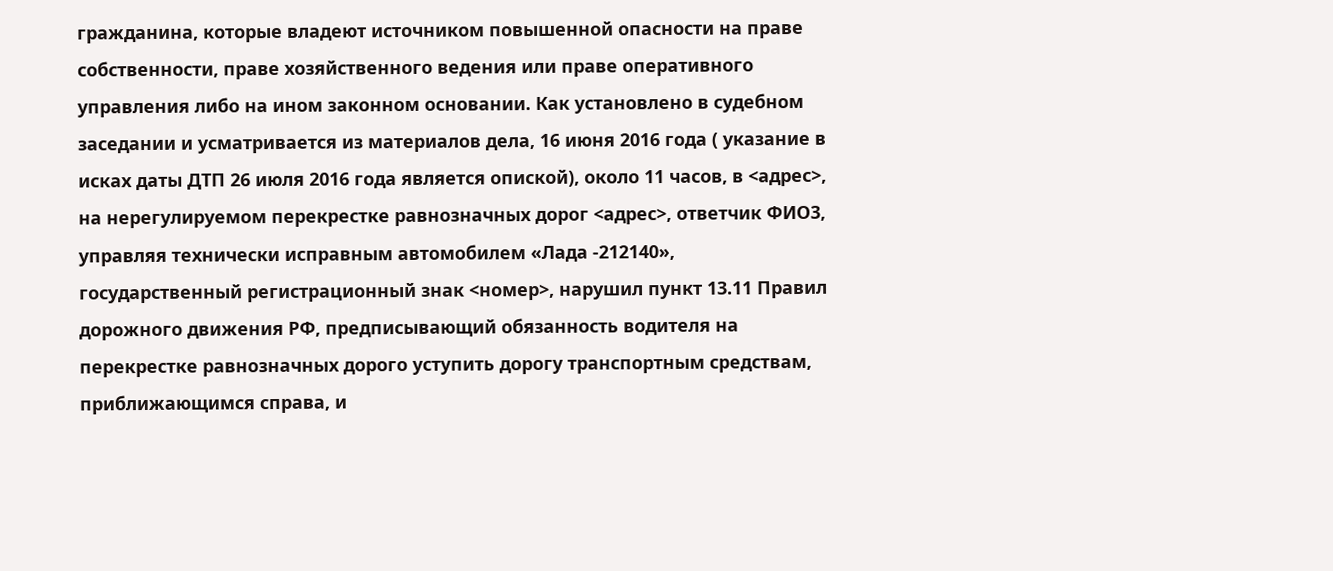гражданина, которые владеют источником повышенной опасности на праве собственности, праве хозяйственного ведения или праве оперативного управления либо на ином законном основании. Как установлено в судебном заседании и усматривается из материалов дела, 16 июня 2016 года ( указание в исках даты ДТП 26 июля 2016 года является опиской), около 11 часов, в <адрес>, на нерегулируемом перекрестке равнозначных дорог <адрес>, ответчик ФИО3, управляя технически исправным автомобилем «Лада -212140», государственный регистрационный знак <номер>, нарушил пункт 13.11 Правил дорожного движения РФ, предписывающий обязанность водителя на перекрестке равнозначных дорого уступить дорогу транспортным средствам, приближающимся справа, и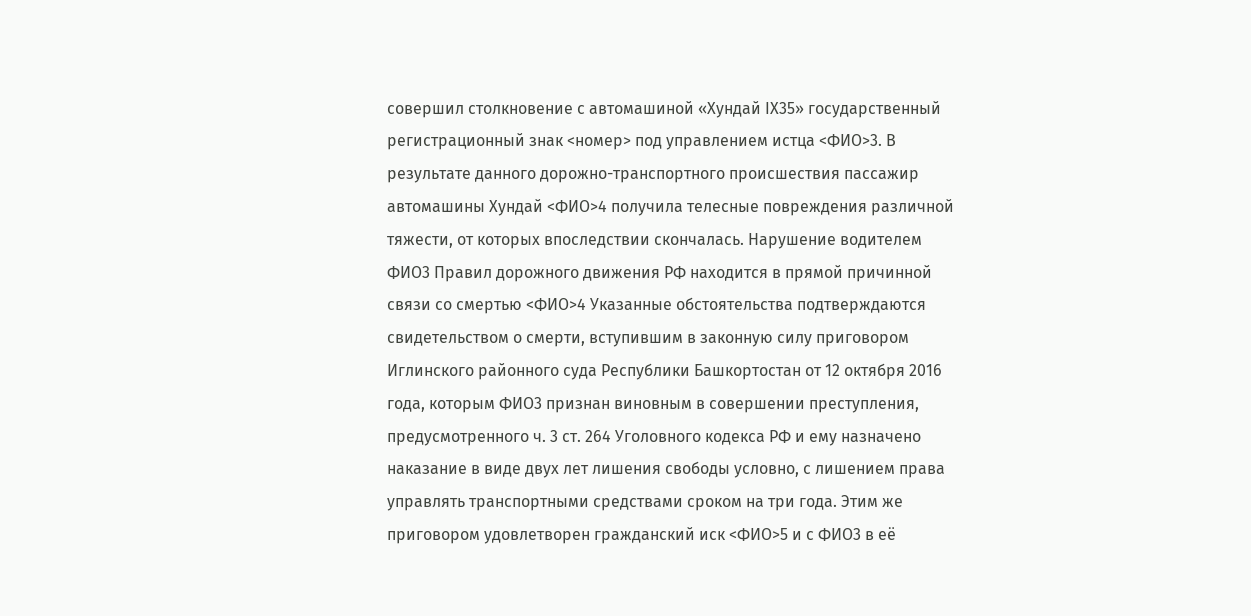совершил столкновение с автомашиной «Хундай IХ35» государственный регистрационный знак <номер> под управлением истца <ФИО>3. В результате данного дорожно-транспортного происшествия пассажир автомашины Хундай <ФИО>4 получила телесные повреждения различной тяжести, от которых впоследствии скончалась. Нарушение водителем ФИО3 Правил дорожного движения РФ находится в прямой причинной связи со смертью <ФИО>4 Указанные обстоятельства подтверждаются свидетельством о смерти, вступившим в законную силу приговором Иглинского районного суда Республики Башкортостан от 12 октября 2016 года, которым ФИО3 признан виновным в совершении преступления, предусмотренного ч. 3 ст. 264 Уголовного кодекса РФ и ему назначено наказание в виде двух лет лишения свободы условно, с лишением права управлять транспортными средствами сроком на три года. Этим же приговором удовлетворен гражданский иск <ФИО>5 и с ФИО3 в её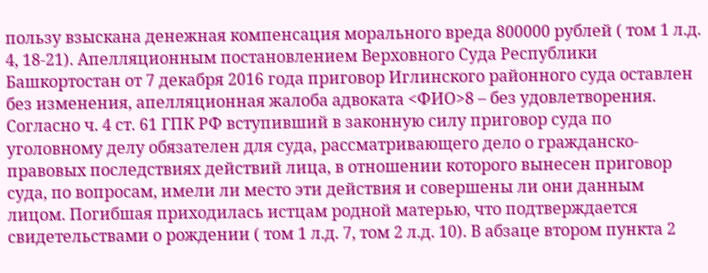пользу взыскана денежная компенсация морального вреда 800000 рублей ( том 1 л.д. 4, 18-21). Апелляционным постановлением Верховного Суда Республики Башкортостан от 7 декабря 2016 года приговор Иглинского районного суда оставлен без изменения, апелляционная жалоба адвоката <ФИО>8 – без удовлетворения. Согласно ч. 4 ст. 61 ГПК РФ вступивший в законную силу приговор суда по уголовному делу обязателен для суда, рассматривающего дело о гражданско-правовых последствиях действий лица, в отношении которого вынесен приговор суда, по вопросам, имели ли место эти действия и совершены ли они данным лицом. Погибшая приходилась истцам родной матерью, что подтверждается свидетельствами о рождении ( том 1 л.д. 7, том 2 л.д. 10). В абзаце втором пункта 2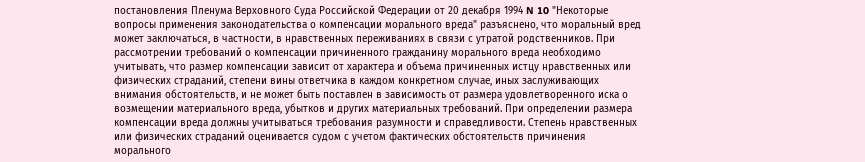постановления Пленума Верховного Суда Российской Федерации от 20 декабря 1994 N 10 "Некоторые вопросы применения законодательства о компенсации морального вреда" разъяснено, что моральный вред может заключаться, в частности, в нравственных переживаниях в связи с утратой родственников. При рассмотрении требований о компенсации причиненного гражданину морального вреда необходимо учитывать, что размер компенсации зависит от характера и объема причиненных истцу нравственных или физических страданий, степени вины ответчика в каждом конкретном случае, иных заслуживающих внимания обстоятельств, и не может быть поставлен в зависимость от размера удовлетворенного иска о возмещении материального вреда, убытков и других материальных требований. При определении размера компенсации вреда должны учитываться требования разумности и справедливости. Степень нравственных или физических страданий оценивается судом с учетом фактических обстоятельств причинения морального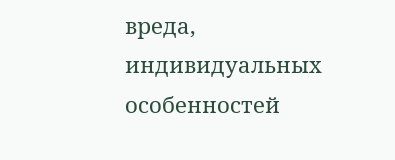вреда, индивидуальных особенностей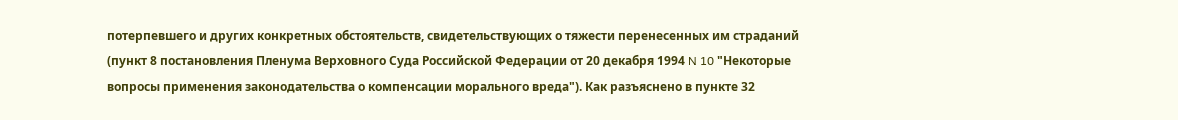потерпевшего и других конкретных обстоятельств, свидетельствующих о тяжести перенесенных им страданий (пункт 8 постановления Пленума Верховного Суда Российской Федерации от 20 декабря 1994 N 10 "Некоторые вопросы применения законодательства о компенсации морального вреда"). Как разъяснено в пункте 32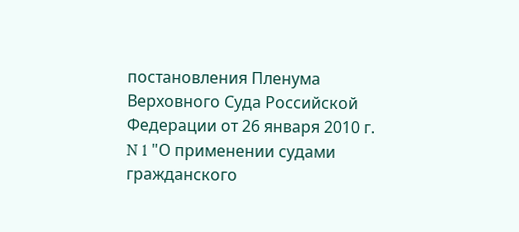постановления Пленума Верховного Суда Российской Федерации от 26 января 2010 г. N 1 "О применении судами гражданского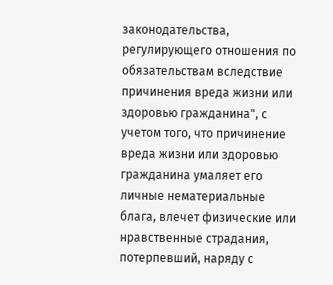законодательства, регулирующего отношения по обязательствам вследствие причинения вреда жизни или здоровью гражданина", с учетом того, что причинение вреда жизни или здоровью гражданина умаляет его личные нематериальные блага, влечет физические или нравственные страдания, потерпевший, наряду с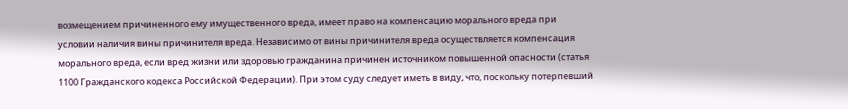возмещением причиненного ему имущественного вреда, имеет право на компенсацию морального вреда при условии наличия вины причинителя вреда. Независимо от вины причинителя вреда осуществляется компенсация морального вреда, если вред жизни или здоровью гражданина причинен источником повышенной опасности (статья 1100 Гражданского кодекса Российской Федерации). При этом суду следует иметь в виду, что, поскольку потерпевший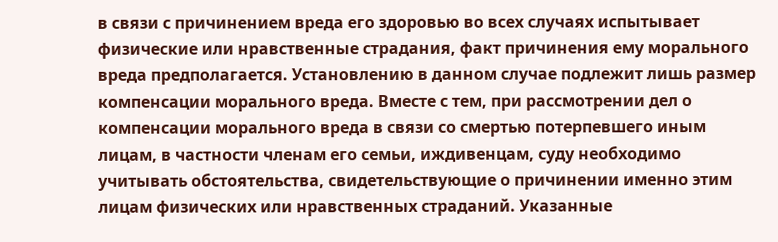в связи с причинением вреда его здоровью во всех случаях испытывает физические или нравственные страдания, факт причинения ему морального вреда предполагается. Установлению в данном случае подлежит лишь размер компенсации морального вреда. Вместе с тем, при рассмотрении дел о компенсации морального вреда в связи со смертью потерпевшего иным лицам, в частности членам его семьи, иждивенцам, суду необходимо учитывать обстоятельства, свидетельствующие о причинении именно этим лицам физических или нравственных страданий. Указанные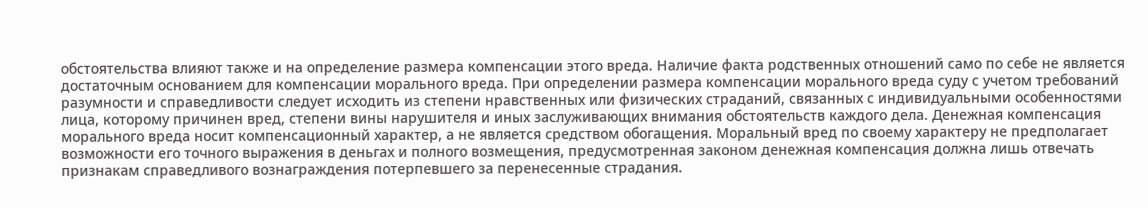обстоятельства влияют также и на определение размера компенсации этого вреда. Наличие факта родственных отношений само по себе не является достаточным основанием для компенсации морального вреда. При определении размера компенсации морального вреда суду с учетом требований разумности и справедливости следует исходить из степени нравственных или физических страданий, связанных с индивидуальными особенностями лица, которому причинен вред, степени вины нарушителя и иных заслуживающих внимания обстоятельств каждого дела. Денежная компенсация морального вреда носит компенсационный характер, а не является средством обогащения. Моральный вред по своему характеру не предполагает возможности его точного выражения в деньгах и полного возмещения, предусмотренная законом денежная компенсация должна лишь отвечать признакам справедливого вознаграждения потерпевшего за перенесенные страдания.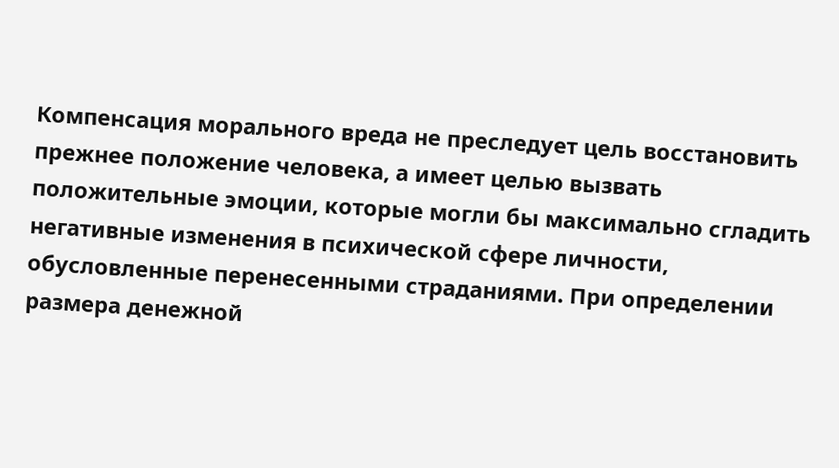Компенсация морального вреда не преследует цель восстановить прежнее положение человека, а имеет целью вызвать положительные эмоции, которые могли бы максимально сгладить негативные изменения в психической сфере личности, обусловленные перенесенными страданиями. При определении размера денежной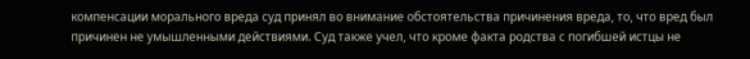компенсации морального вреда суд принял во внимание обстоятельства причинения вреда, то, что вред был причинен не умышленными действиями. Суд также учел, что кроме факта родства с погибшей истцы не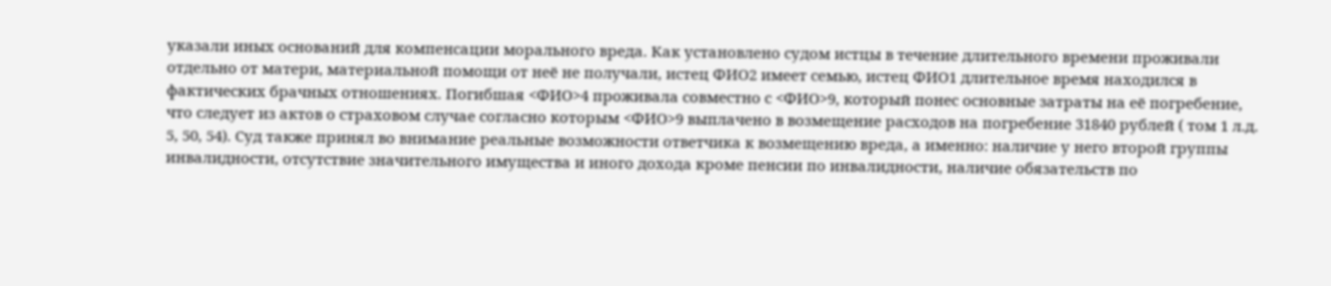указали иных оснований для компенсации морального вреда. Как установлено судом истцы в течение длительного времени проживали отдельно от матери, материальной помощи от неё не получали, истец ФИО2 имеет семью, истец ФИО1 длительное время находился в фактических брачных отношениях. Погибшая <ФИО>4 проживала совместно с <ФИО>9, который понес основные затраты на её погребение, что следует из актов о страховом случае согласно которым <ФИО>9 выплачено в возмещение расходов на погребение 31840 рублей ( том 1 л.д. 5, 50, 54). Суд также принял во внимание реальные возможности ответчика к возмещению вреда, а именно: наличие у него второй группы инвалидности, отсутствие значительного имущества и иного дохода кроме пенсии по инвалидности, наличие обязательств по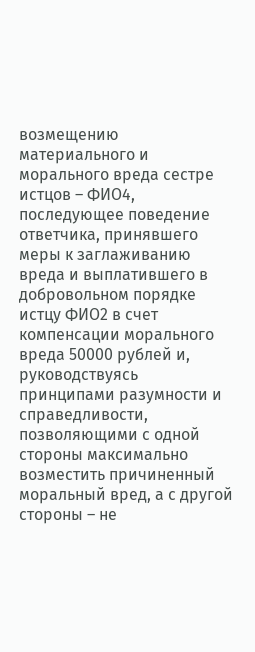возмещению материального и морального вреда сестре истцов – ФИО4, последующее поведение ответчика, принявшего меры к заглаживанию вреда и выплатившего в добровольном порядке истцу ФИО2 в счет компенсации морального вреда 50000 рублей и, руководствуясь принципами разумности и справедливости, позволяющими с одной стороны максимально возместить причиненный моральный вред, а с другой стороны – не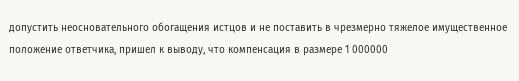допустить неосновательного обогащения истцов и не поставить в чрезмерно тяжелое имущественное положение ответчика, пришел к выводу, что компенсация в размере 1 000000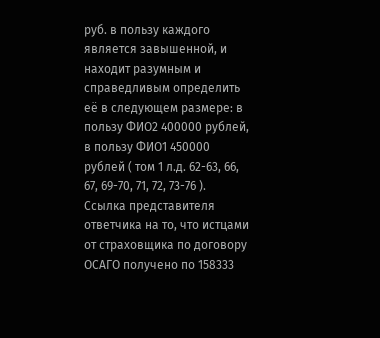руб. в пользу каждого является завышенной, и находит разумным и справедливым определить её в следующем размере: в пользу ФИО2 400000 рублей, в пользу ФИО1 450000 рублей ( том 1 л.д. 62-63, 66, 67, 69-70, 71, 72, 73-76 ). Ссылка представителя ответчика на то, что истцами от страховщика по договору ОСАГО получено по 158333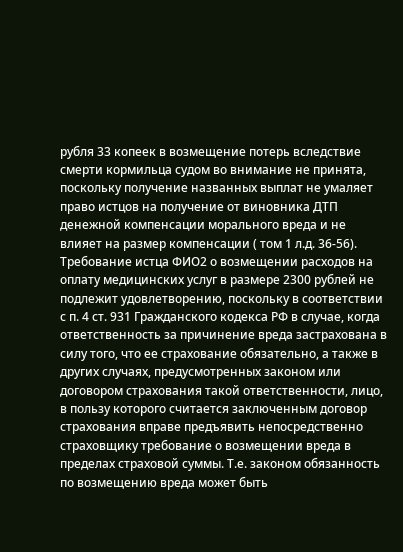рубля 33 копеек в возмещение потерь вследствие смерти кормильца судом во внимание не принята, поскольку получение названных выплат не умаляет право истцов на получение от виновника ДТП денежной компенсации морального вреда и не влияет на размер компенсации ( том 1 л.д. 36-56). Требование истца ФИО2 о возмещении расходов на оплату медицинских услуг в размере 2300 рублей не подлежит удовлетворению, поскольку в соответствии с п. 4 ст. 931 Гражданского кодекса РФ в случае, когда ответственность за причинение вреда застрахована в силу того, что ее страхование обязательно, а также в других случаях, предусмотренных законом или договором страхования такой ответственности, лицо, в пользу которого считается заключенным договор страхования вправе предъявить непосредственно страховщику требование о возмещении вреда в пределах страховой суммы. Т.е. законом обязанность по возмещению вреда может быть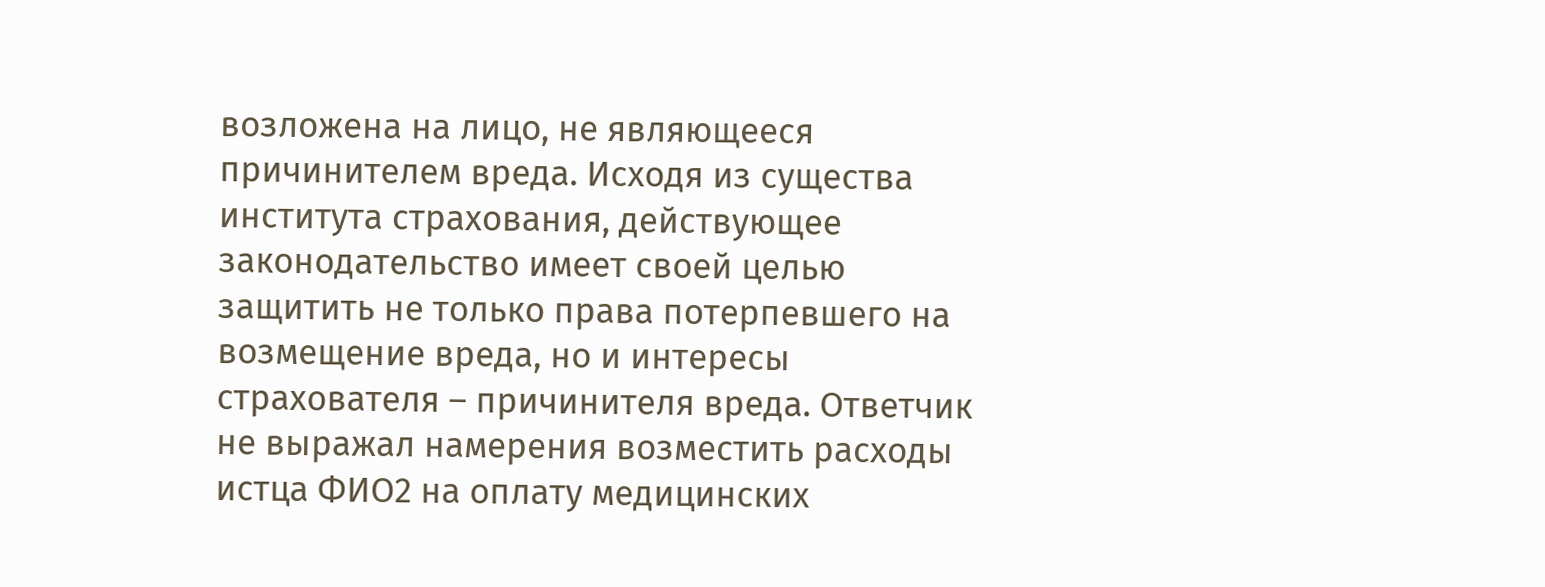возложена на лицо, не являющееся причинителем вреда. Исходя из существа института страхования, действующее законодательство имеет своей целью защитить не только права потерпевшего на возмещение вреда, но и интересы страхователя – причинителя вреда. Ответчик не выражал намерения возместить расходы истца ФИО2 на оплату медицинских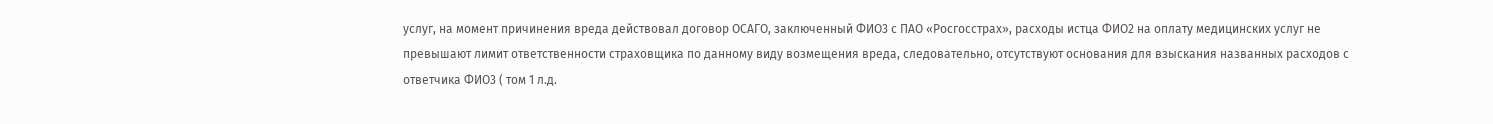услуг, на момент причинения вреда действовал договор ОСАГО, заключенный ФИО3 с ПАО «Росгосстрах», расходы истца ФИО2 на оплату медицинских услуг не превышают лимит ответственности страховщика по данному виду возмещения вреда, следовательно, отсутствуют основания для взыскания названных расходов с ответчика ФИО3 ( том 1 л.д.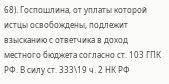68). Госпошлина, от уплаты которой истцы освобождены, подлежит взысканию с ответчика в доход местного бюджета согласно ст. 103 ГПК РФ. В силу ст. 333\19 ч. 2 НК РФ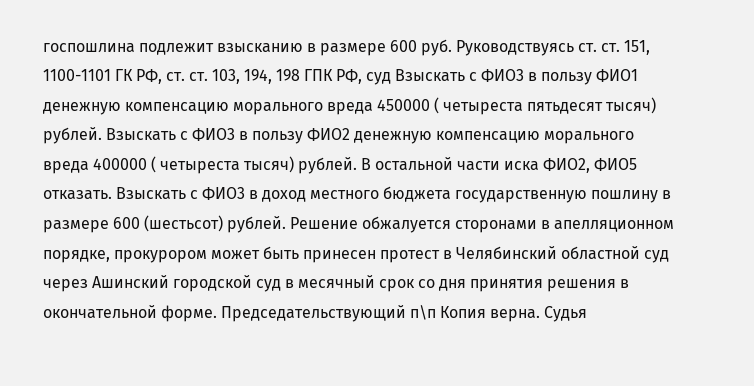госпошлина подлежит взысканию в размере 600 руб. Руководствуясь ст. ст. 151, 1100-1101 ГК РФ, ст. ст. 103, 194, 198 ГПК РФ, суд Взыскать с ФИО3 в пользу ФИО1 денежную компенсацию морального вреда 450000 ( четыреста пятьдесят тысяч) рублей. Взыскать с ФИО3 в пользу ФИО2 денежную компенсацию морального вреда 400000 ( четыреста тысяч) рублей. В остальной части иска ФИО2, ФИО5 отказать. Взыскать с ФИО3 в доход местного бюджета государственную пошлину в размере 600 (шестьсот) рублей. Решение обжалуется сторонами в апелляционном порядке, прокурором может быть принесен протест в Челябинский областной суд через Ашинский городской суд в месячный срок со дня принятия решения в окончательной форме. Председательствующий п\п Копия верна. Судья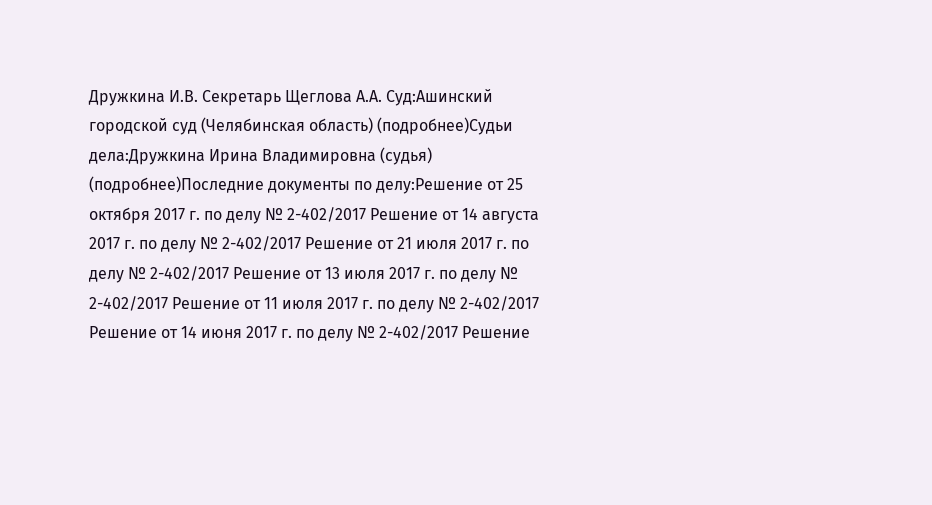Дружкина И.В. Секретарь Щеглова А.А. Суд:Ашинский городской суд (Челябинская область) (подробнее)Судьи дела:Дружкина Ирина Владимировна (судья) (подробнее)Последние документы по делу:Решение от 25 октября 2017 г. по делу № 2-402/2017 Решение от 14 августа 2017 г. по делу № 2-402/2017 Решение от 21 июля 2017 г. по делу № 2-402/2017 Решение от 13 июля 2017 г. по делу № 2-402/2017 Решение от 11 июля 2017 г. по делу № 2-402/2017 Решение от 14 июня 2017 г. по делу № 2-402/2017 Решение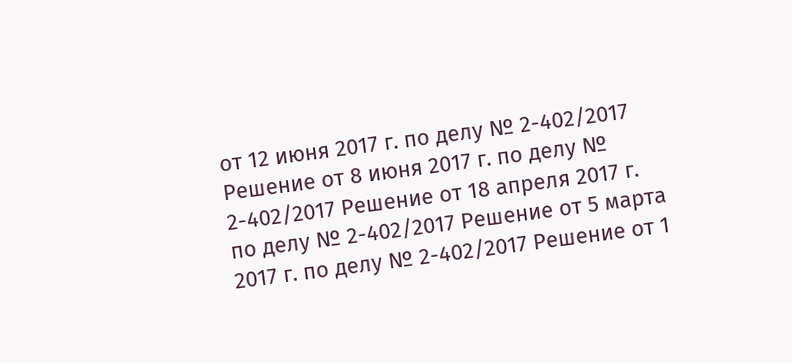от 12 июня 2017 г. по делу № 2-402/2017 Решение от 8 июня 2017 г. по делу № 2-402/2017 Решение от 18 апреля 2017 г. по делу № 2-402/2017 Решение от 5 марта 2017 г. по делу № 2-402/2017 Решение от 1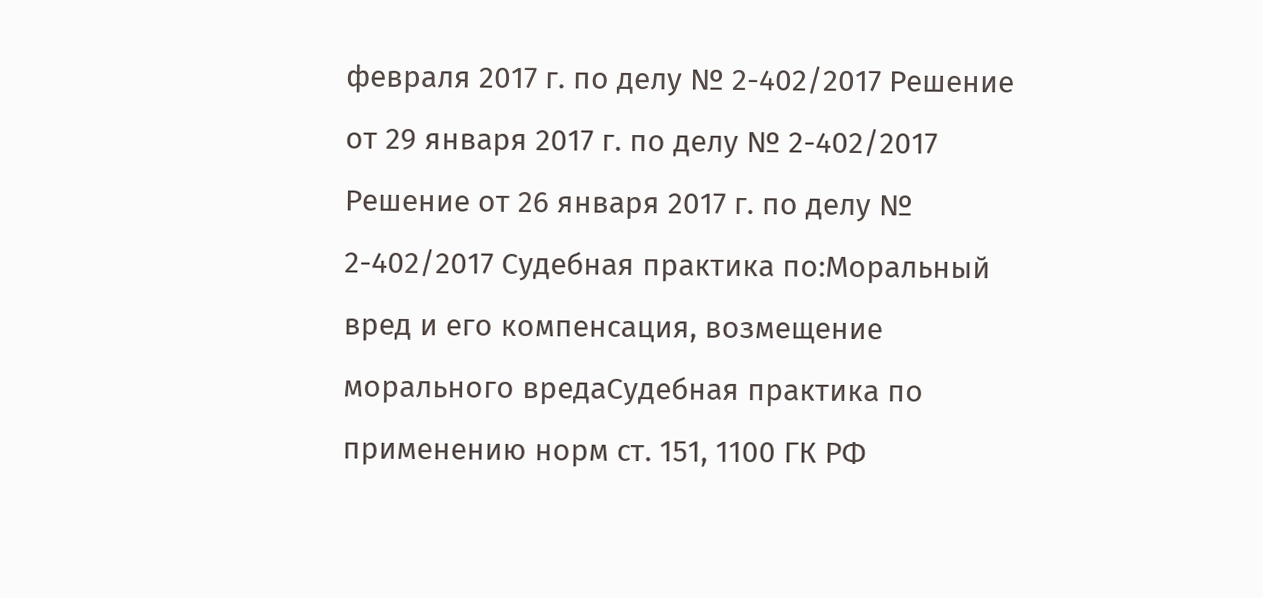февраля 2017 г. по делу № 2-402/2017 Решение от 29 января 2017 г. по делу № 2-402/2017 Решение от 26 января 2017 г. по делу № 2-402/2017 Судебная практика по:Моральный вред и его компенсация, возмещение морального вредаСудебная практика по применению норм ст. 151, 1100 ГК РФ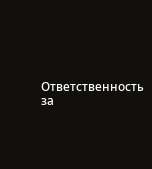Ответственность за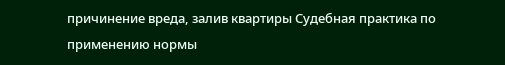причинение вреда, залив квартиры Судебная практика по применению нормы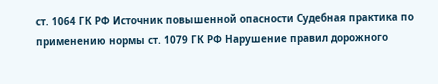ст. 1064 ГК РФ Источник повышенной опасности Судебная практика по применению нормы ст. 1079 ГК РФ Нарушение правил дорожного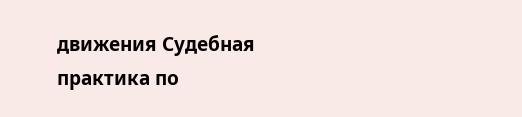движения Судебная практика по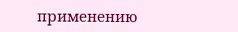применению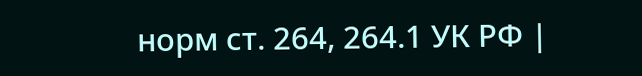норм ст. 264, 264.1 УК РФ |